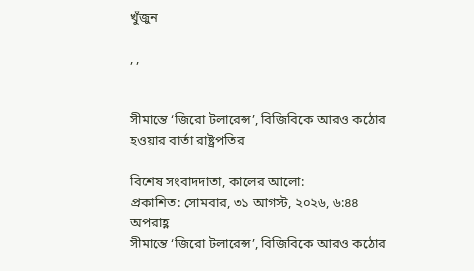খুঁজুন

, ,


সীমান্তে ‘জিরো টলারেন্স’, বিজিবিকে আরও কঠোর হওয়ার বার্তা রাষ্ট্রপতির

বিশেষ সংবাদদাতা, কালের আলো:
প্রকাশিত: সোমবার, ৩১ আগস্ট, ২০২৬, ৬:৪৪ অপরাহ্ণ
সীমান্তে ‘জিরো টলারেন্স’, বিজিবিকে আরও কঠোর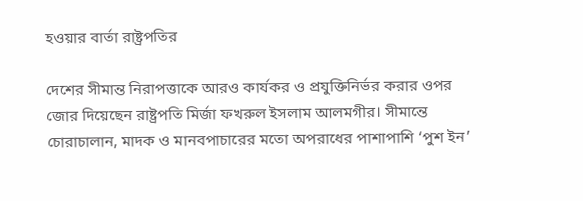হওয়ার বার্তা রাষ্ট্রপতির

দেশের সীমান্ত নিরাপত্তাকে আরও কার্যকর ও প্রযুক্তিনির্ভর করার ওপর জোর দিয়েছেন রাষ্ট্রপতি মির্জা ফখরুল ইসলাম আলমগীর। সীমান্তে চোরাচালান, মাদক ও মানবপাচারের মতো অপরাধের পাশাপাশি ‘পুশ ইন’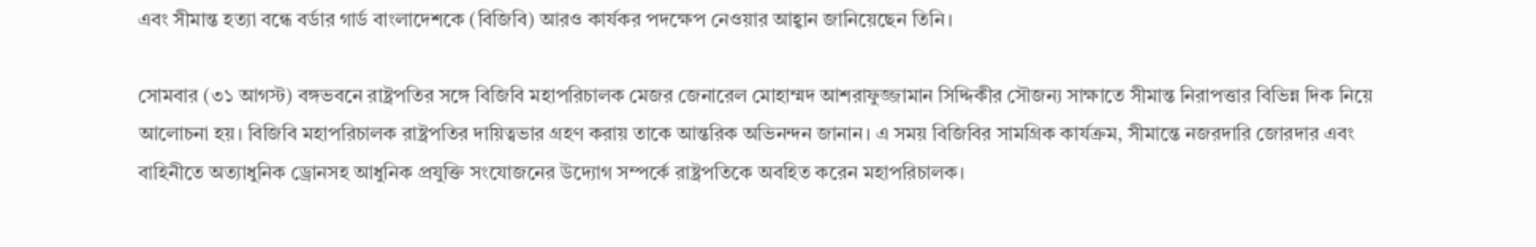এবং সীমান্ত হত্যা বন্ধে বর্ডার গার্ড বাংলাদেশকে (বিজিবি) আরও কার্যকর পদক্ষেপ নেওয়ার আহ্বান জানিয়েছেন তিনি।

সোমবার (৩১ আগস্ট) বঙ্গভবনে রাষ্ট্রপতির সঙ্গে বিজিবি মহাপরিচালক মেজর জেনারেল মোহাম্মদ আশরাফুজ্জামান সিদ্দিকীর সৌজন্য সাক্ষাতে সীমান্ত নিরাপত্তার বিভিন্ন দিক নিয়ে আলোচনা হয়। বিজিবি মহাপরিচালক রাষ্ট্রপতির দায়িত্বভার গ্রহণ করায় তাকে আন্তরিক অভিনন্দন জানান। এ সময় বিজিবির সামগ্রিক কার্যক্রম, সীমান্তে নজরদারি জোরদার এবং বাহিনীতে অত্যাধুনিক ড্রোনসহ আধুনিক প্রযুক্তি সংযোজনের উদ্যোগ সম্পর্কে রাষ্ট্রপতিকে অবহিত করেন মহাপরিচালক।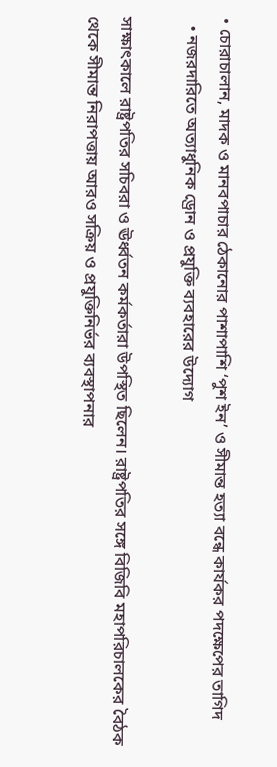• চোরাচালান, মাদক ও মানবপাচার ঠেকানোর পাশাপাশি ‘পুশ ইন’ ও সীমান্ত হত্যা বন্ধে কার্যকর পদক্ষেপের তাগিদ
  • নজরদারিতে অত্যাধুনিক ড্রোন ও প্রযুক্তি ব্যবহারের উদ্যোগ

সাক্ষাৎকালে রাষ্ট্রপতির সচিবরা ও ঊর্ধ্বতন কর্মকর্তারা উপস্থিত ছিলেন। রাষ্ট্রপতির সঙ্গে বিজিবি মহাপরিচালকের বৈঠক থেকে সীমান্ত নিরাপত্তায় আরও সক্রিয় ও প্রযুক্তিনির্ভর ব্যবস্থাপনার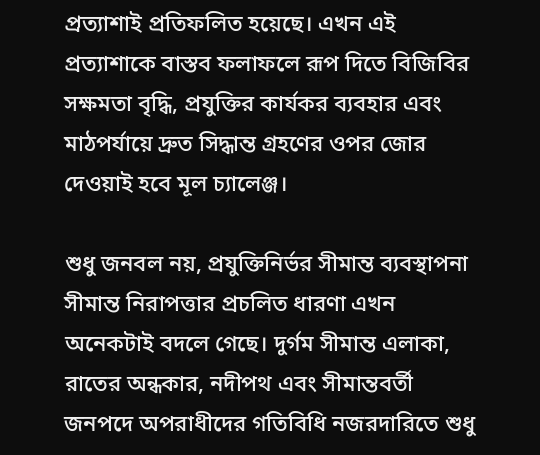প্রত্যাশাই প্রতিফলিত হয়েছে। এখন এই প্রত্যাশাকে বাস্তব ফলাফলে রূপ দিতে বিজিবির সক্ষমতা বৃদ্ধি, প্রযুক্তির কার্যকর ব্যবহার এবং মাঠপর্যায়ে দ্রুত সিদ্ধান্ত গ্রহণের ওপর জোর দেওয়াই হবে মূল চ্যালেঞ্জ।

শুধু জনবল নয়, প্রযুক্তিনির্ভর সীমান্ত ব্যবস্থাপনা
সীমান্ত নিরাপত্তার প্রচলিত ধারণা এখন অনেকটাই বদলে গেছে। দুর্গম সীমান্ত এলাকা, রাতের অন্ধকার, নদীপথ এবং সীমান্তবর্তী জনপদে অপরাধীদের গতিবিধি নজরদারিতে শুধু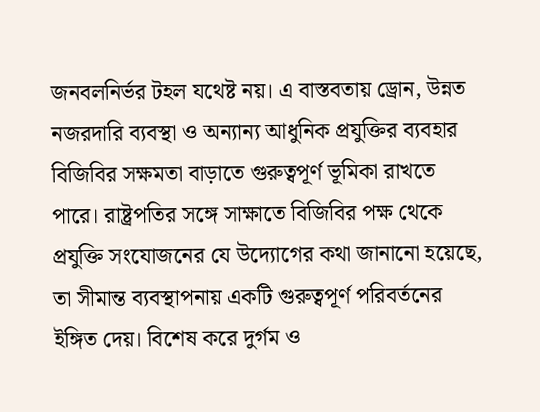জনবলনির্ভর টহল যথেষ্ট নয়। এ বাস্তবতায় ড্রোন, উন্নত নজরদারি ব্যবস্থা ও অন্যান্য আধুনিক প্রযুক্তির ব্যবহার বিজিবির সক্ষমতা বাড়াতে গুরুত্বপূর্ণ ভূমিকা রাখতে পারে। রাষ্ট্রপতির সঙ্গে সাক্ষাতে বিজিবির পক্ষ থেকে প্রযুক্তি সংযোজনের যে উদ্যোগের কথা জানানো হয়েছে, তা সীমান্ত ব্যবস্থাপনায় একটি গুরুত্বপূর্ণ পরিবর্তনের ইঙ্গিত দেয়। বিশেষ করে দুর্গম ও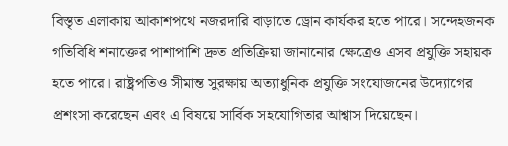বিস্তৃত এলাকায় আকাশপথে নজরদারি বাড়াতে ড্রোন কার্যকর হতে পারে। সন্দেহজনক গতিবিধি শনাক্তের পাশাপাশি দ্রুত প্রতিক্রিয়া জানানোর ক্ষেত্রেও এসব প্রযুক্তি সহায়ক হতে পারে। রাষ্ট্রপতিও সীমান্ত সুরক্ষায় অত্যাধুনিক প্রযুক্তি সংযোজনের উদ্যোগের প্রশংসা করেছেন এবং এ বিষয়ে সার্বিক সহযোগিতার আশ্বাস দিয়েছেন।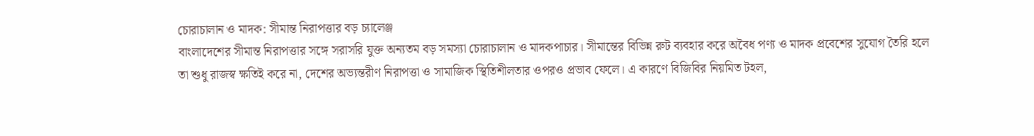চোরাচালান ও মাদক: সীমান্ত নিরাপত্তার বড় চ্যালেঞ্জ
বাংলাদেশের সীমান্ত নিরাপত্তার সঙ্গে সরাসরি যুক্ত অন্যতম বড় সমস্যা চোরাচালান ও মাদকপাচার। সীমান্তের বিভিন্ন রুট ব্যবহার করে অবৈধ পণ্য ও মাদক প্রবেশের সুযোগ তৈরি হলে তা শুধু রাজস্ব ক্ষতিই করে না, দেশের অভ্যন্তরীণ নিরাপত্তা ও সামাজিক স্থিতিশীলতার ওপরও প্রভাব ফেলে। এ কারণে বিজিবির নিয়মিত টহল,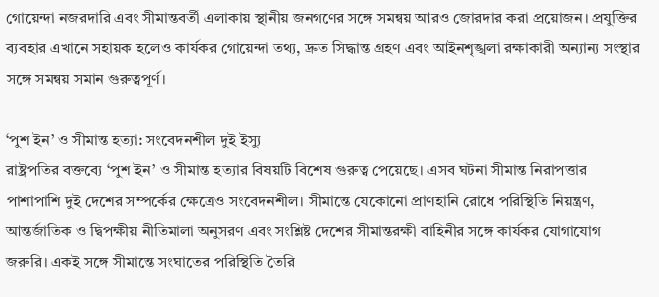গোয়েন্দা নজরদারি এবং সীমান্তবর্তী এলাকায় স্থানীয় জনগণের সঙ্গে সমন্বয় আরও জোরদার করা প্রয়োজন। প্রযুক্তির ব্যবহার এখানে সহায়ক হলেও কার্যকর গোয়েন্দা তথ্য, দ্রুত সিদ্ধান্ত গ্রহণ এবং আইনশৃঙ্খলা রক্ষাকারী অন্যান্য সংস্থার সঙ্গে সমন্বয় সমান গুরুত্বপূর্ণ।

‘পুশ ইন’ ও সীমান্ত হত্যা: সংবেদনশীল দুই ইস্যু
রাষ্ট্রপতির বক্তব্যে ‘পুশ ইন’ ও সীমান্ত হত্যার বিষয়টি বিশেষ গুরুত্ব পেয়েছে। এসব ঘটনা সীমান্ত নিরাপত্তার পাশাপাশি দুই দেশের সম্পর্কের ক্ষেত্রেও সংবেদনশীল। সীমান্তে যেকোনো প্রাণহানি রোধে পরিস্থিতি নিয়ন্ত্রণ, আন্তর্জাতিক ও দ্বিপক্ষীয় নীতিমালা অনুসরণ এবং সংশ্লিষ্ট দেশের সীমান্তরক্ষী বাহিনীর সঙ্গে কার্যকর যোগাযোগ জরুরি। একই সঙ্গে সীমান্তে সংঘাতের পরিস্থিতি তৈরি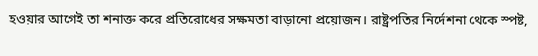হওয়ার আগেই তা শনাক্ত করে প্রতিরোধের সক্ষমতা বাড়ানো প্রয়োজন। রাষ্ট্রপতির নির্দেশনা থেকে স্পষ্ট,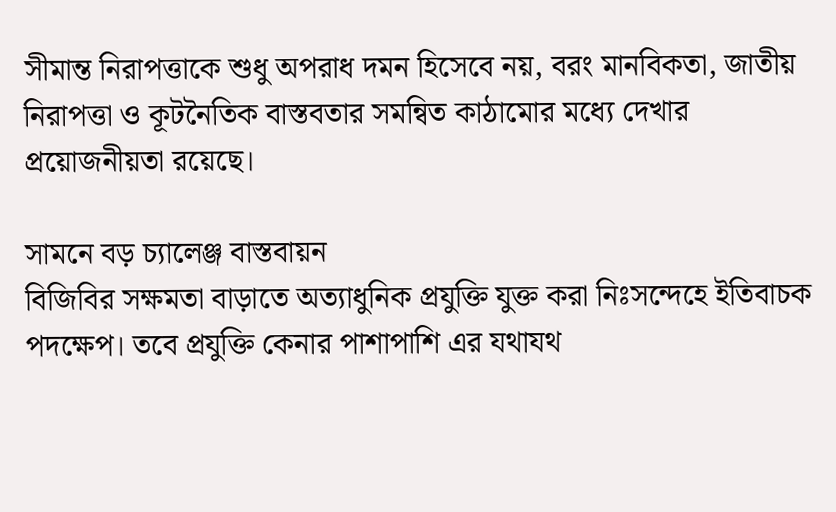সীমান্ত নিরাপত্তাকে শুধু অপরাধ দমন হিসেবে নয়, বরং মানবিকতা, জাতীয় নিরাপত্তা ও কূটনৈতিক বাস্তবতার সমন্বিত কাঠামোর মধ্যে দেখার প্রয়োজনীয়তা রয়েছে।

সামনে বড় চ্যালেঞ্জ বাস্তবায়ন
বিজিবির সক্ষমতা বাড়াতে অত্যাধুনিক প্রযুক্তি যুক্ত করা নিঃসন্দেহে ইতিবাচক পদক্ষেপ। তবে প্রযুক্তি কেনার পাশাপাশি এর যথাযথ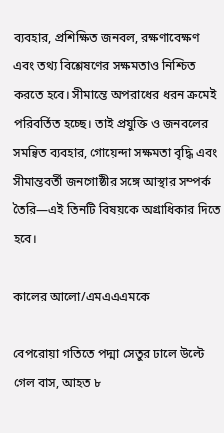ব্যবহার, প্রশিক্ষিত জনবল, রক্ষণাবেক্ষণ এবং তথ্য বিশ্লেষণের সক্ষমতাও নিশ্চিত করতে হবে। সীমান্তে অপরাধের ধরন ক্রমেই পরিবর্তিত হচ্ছে। তাই প্রযুক্তি ও জনবলের সমন্বিত ব্যবহার, গোয়েন্দা সক্ষমতা বৃদ্ধি এবং সীমান্তবর্তী জনগোষ্ঠীর সঙ্গে আস্থার সম্পর্ক তৈরি—এই তিনটি বিষয়কে অগ্রাধিকার দিতে হবে।

কালের আলো/এমএএএমকে

বেপরোয়া গতিতে পদ্মা সেতুর ঢালে উল্টে গেল বাস, আহত ৮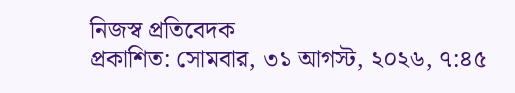নিজস্ব প্রতিবেদক
প্রকাশিত: সোমবার, ৩১ আগস্ট, ২০২৬, ৭:৪৫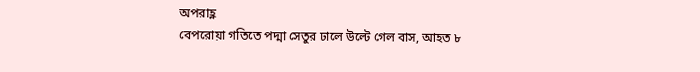অপরাহ্ণ
বেপরোয়া গতিতে পদ্মা সেতুর ঢালে উল্টে গেল বাস, আহত ৮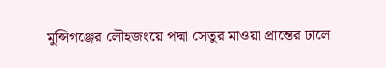মুন্সিগঞ্জের লৌহজংয়ে পদ্মা সেতুর মাওয়া প্রান্তের ঢালে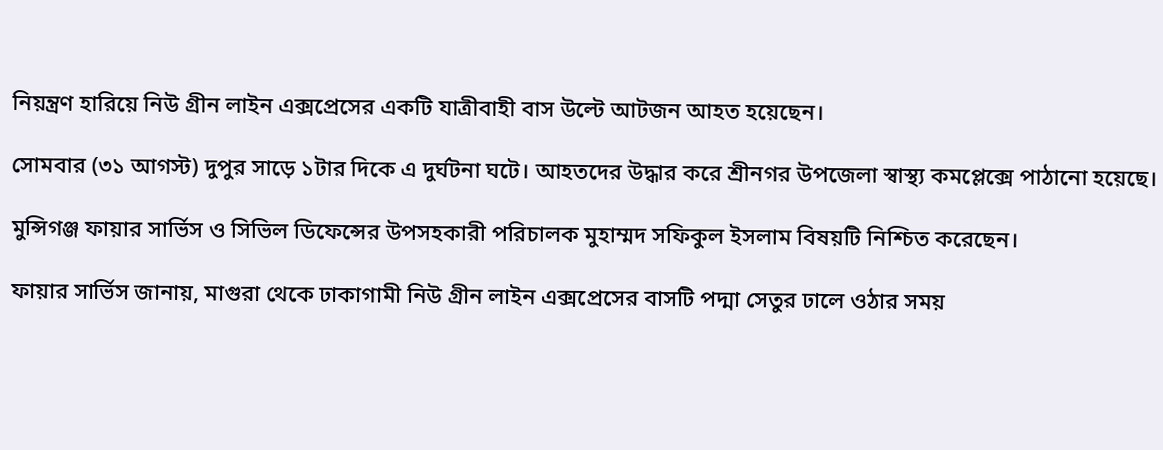নিয়ন্ত্রণ হারিয়ে নিউ গ্রীন লাইন এক্সপ্রেসের একটি যাত্রীবাহী বাস উল্টে আটজন আহত হয়েছেন।

সোমবার (৩১ আগস্ট) দুপুর সাড়ে ১টার দিকে এ দুর্ঘটনা ঘটে। আহতদের উদ্ধার করে শ্রীনগর উপজেলা স্বাস্থ্য কমপ্লেক্সে পাঠানো হয়েছে।

মুন্সিগঞ্জ ফায়ার সার্ভিস ও সিভিল ডিফেন্সের উপসহকারী পরিচালক মুহাম্মদ সফিকুল ইসলাম বিষয়টি নিশ্চিত করেছেন।

ফায়ার সার্ভিস জানায়, মাগুরা থেকে ঢাকাগামী নিউ গ্রীন লাইন এক্সপ্রেসের বাসটি পদ্মা সেতুর ঢালে ওঠার সময়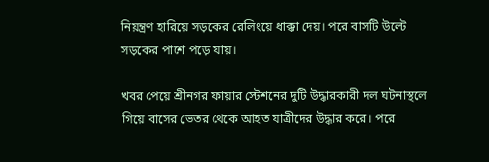নিয়ন্ত্রণ হারিয়ে সড়কের রেলিংয়ে ধাক্কা দেয়। পরে বাসটি উল্টে সড়কের পাশে পড়ে যায়।

খবর পেয়ে শ্রীনগর ফায়ার স্টেশনের দুটি উদ্ধারকারী দল ঘটনাস্থলে গিয়ে বাসের ভেতর থেকে আহত যাত্রীদের উদ্ধার করে। পরে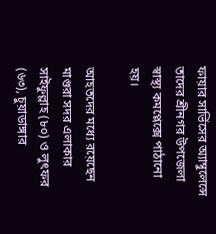ফায়ার সার্ভিসের অ্যাম্বুলেন্সে তাদের শ্রীনগর উপজেলা স্বাস্থ্য কমপ্লেক্সে পাঠানো হয়।

আহতদের মধ্যে রয়েছেন মাগুরা সদর এলাকার সাইফুল্লাহ (৮০) ও লুৎফর (৬৩), চুয়াডাঙ্গার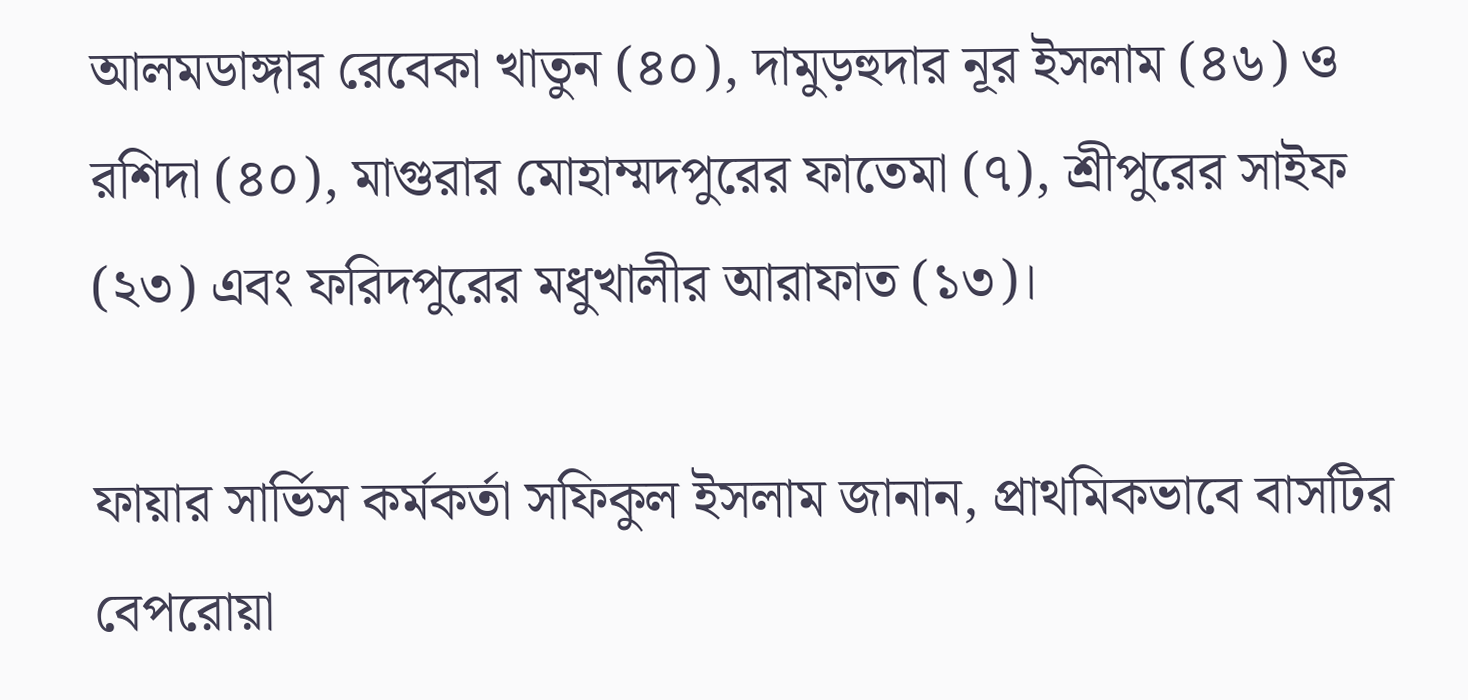আলমডাঙ্গার রেবেকা খাতুন (৪০), দামুড়হুদার নূর ইসলাম (৪৬) ও রশিদা (৪০), মাগুরার মোহাম্মদপুরের ফাতেমা (৭), শ্রীপুরের সাইফ (২৩) এবং ফরিদপুরের মধুখালীর আরাফাত (১৩)।

ফায়ার সার্ভিস কর্মকর্তা সফিকুল ইসলাম জানান, প্রাথমিকভাবে বাসটির বেপরোয়া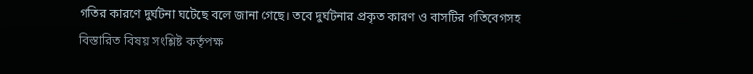গতির কারণে দুর্ঘটনা ঘটেছে বলে জানা গেছে। তবে দুর্ঘটনার প্রকৃত কারণ ও বাসটির গতিবেগসহ বিস্তারিত বিষয় সংশ্লিষ্ট কর্তৃপক্ষ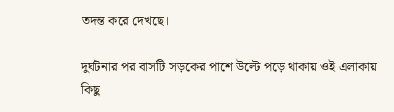তদন্ত করে দেখছে।

দুর্ঘটনার পর বাসটি সড়কের পাশে উল্টে পড়ে থাকায় ওই এলাকায় কিছু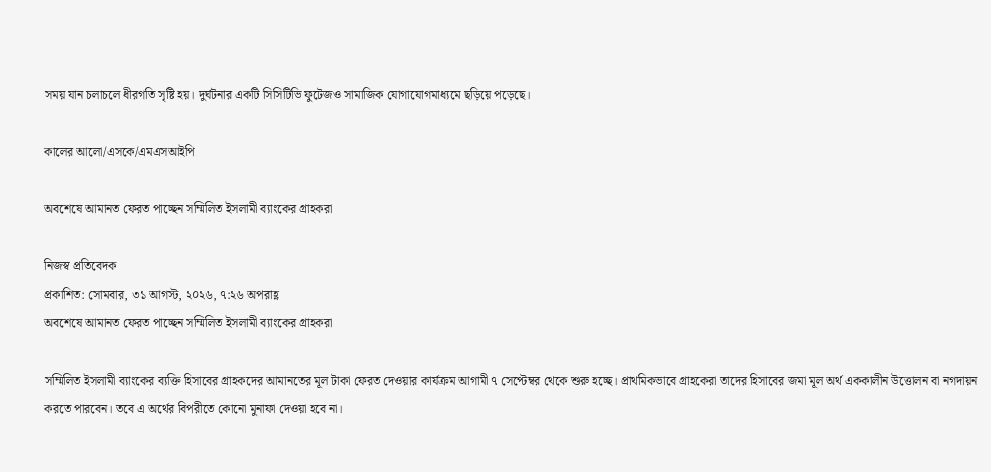সময় যান চলাচলে ধীরগতি সৃষ্টি হয়। দুর্ঘটনার একটি সিসিটিভি ফুটেজও সামাজিক যোগাযোগমাধ্যমে ছড়িয়ে পড়েছে।

কালের আলো/এসকে/এমএসআইপি

অবশেষে আমানত ফেরত পাচ্ছেন সম্মিলিত ইসলামী ব্যাংকের গ্রাহকরা

নিজস্ব প্রতিবেদক
প্রকাশিত: সোমবার, ৩১ আগস্ট, ২০২৬, ৭:২৬ অপরাহ্ণ
অবশেষে আমানত ফেরত পাচ্ছেন সম্মিলিত ইসলামী ব্যাংকের গ্রাহকরা

সম্মিলিত ইসলামী ব্যাংকের ব্যক্তি হিসাবের গ্রাহকদের আমানতের মূল টাকা ফেরত দেওয়ার কার্যক্রম আগামী ৭ সেপ্টেম্বর থেকে শুরু হচ্ছে। প্রাথমিকভাবে গ্রাহকেরা তাদের হিসাবের জমা মূল অর্থ এককালীন উত্তোলন বা নগদায়ন করতে পারবেন। তবে এ অর্থের বিপরীতে কোনো মুনাফা দেওয়া হবে না।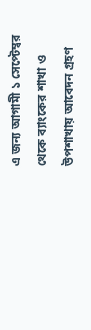এ জন্য আগামী ১ সেপ্টেম্বর থেকে ব্যাংকের শাখা ও উপশাখায় আবেদন গ্রহণ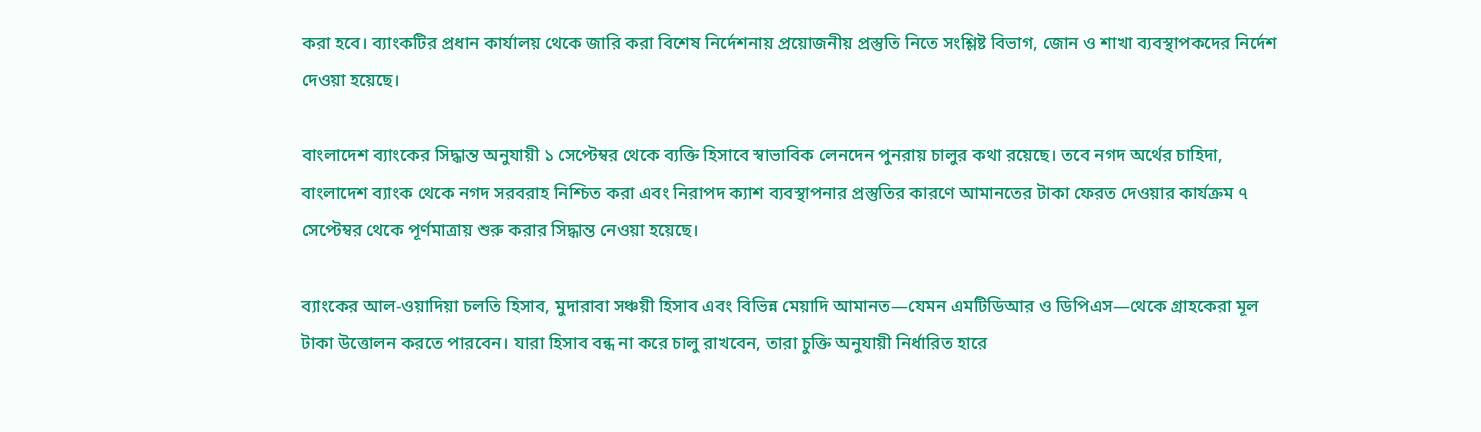করা হবে। ব্যাংকটির প্রধান কার্যালয় থেকে জারি করা বিশেষ নির্দেশনায় প্রয়োজনীয় প্রস্তুতি নিতে সংশ্লিষ্ট বিভাগ, জোন ও শাখা ব্যবস্থাপকদের নির্দেশ দেওয়া হয়েছে।

বাংলাদেশ ব্যাংকের সিদ্ধান্ত অনুযায়ী ১ সেপ্টেম্বর থেকে ব্যক্তি হিসাবে স্বাভাবিক লেনদেন পুনরায় চালুর কথা রয়েছে। তবে নগদ অর্থের চাহিদা, বাংলাদেশ ব্যাংক থেকে নগদ সরবরাহ নিশ্চিত করা এবং নিরাপদ ক্যাশ ব্যবস্থাপনার প্রস্তুতির কারণে আমানতের টাকা ফেরত দেওয়ার কার্যক্রম ৭ সেপ্টেম্বর থেকে পূর্ণমাত্রায় শুরু করার সিদ্ধান্ত নেওয়া হয়েছে।

ব্যাংকের আল-ওয়াদিয়া চলতি হিসাব, মুদারাবা সঞ্চয়ী হিসাব এবং বিভিন্ন মেয়াদি আমানত—যেমন এমটিডিআর ও ডিপিএস—থেকে গ্রাহকেরা মূল টাকা উত্তোলন করতে পারবেন। যারা হিসাব বন্ধ না করে চালু রাখবেন, তারা চুক্তি অনুযায়ী নির্ধারিত হারে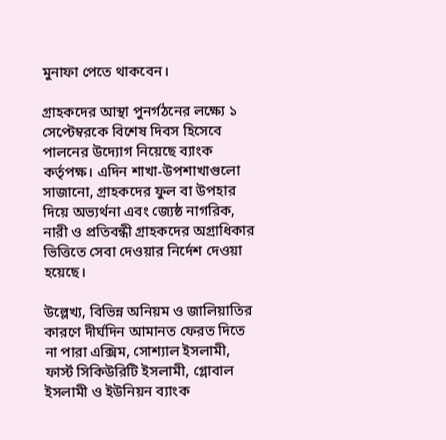মুনাফা পেতে থাকবেন।

গ্রাহকদের আস্থা পুনর্গঠনের লক্ষ্যে ১ সেপ্টেম্বরকে বিশেষ দিবস হিসেবে পালনের উদ্যোগ নিয়েছে ব্যাংক কর্তৃপক্ষ। এদিন শাখা-উপশাখাগুলো সাজানো, গ্রাহকদের ফুল বা উপহার দিয়ে অভ্যর্থনা এবং জ্যেষ্ঠ নাগরিক, নারী ও প্রতিবন্ধী গ্রাহকদের অগ্রাধিকার ভিত্তিতে সেবা দেওয়ার নির্দেশ দেওয়া হয়েছে।

উল্লেখ্য, বিভিন্ন অনিয়ম ও জালিয়াতির কারণে দীর্ঘদিন আমানত ফেরত দিতে না পারা এক্সিম, সোশ্যাল ইসলামী, ফার্স্ট সিকিউরিটি ইসলামী, গ্লোবাল ইসলামী ও ইউনিয়ন ব্যাংক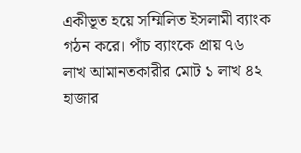একীভূত হয়ে সম্মিলিত ইসলামী ব্যাংক গঠন করে। পাঁচ ব্যাংকে প্রায় ৭৬ লাখ আমানতকারীর মোট ১ লাখ ৪২ হাজার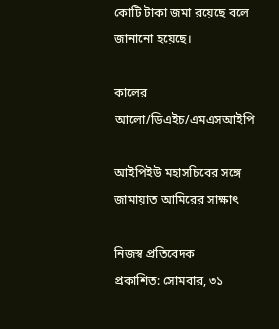কোটি টাকা জমা রয়েছে বলে জানানো হয়েছে।

কালের আলো/ডিএইচ/এমএসআইপি

আইপিইউ মহাসচিবের সঙ্গে জামায়াত আমিরের সাক্ষাৎ

নিজস্ব প্রতিবেদক
প্রকাশিত: সোমবার, ৩১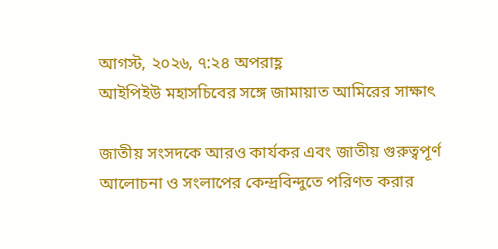আগস্ট, ২০২৬, ৭:২৪ অপরাহ্ণ
আইপিইউ মহাসচিবের সঙ্গে জামায়াত আমিরের সাক্ষাৎ

জাতীয় সংসদকে আরও কার্যকর এবং জাতীয় গুরুত্বপূর্ণ আলোচনা ও সংলাপের কেন্দ্রবিন্দুতে পরিণত করার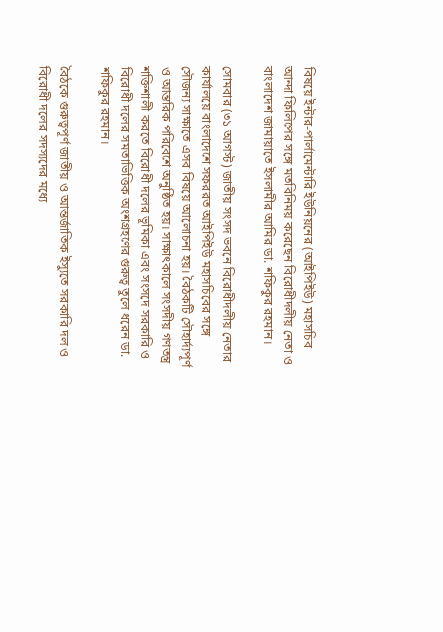বিষয়ে ইন্টার-পার্লামেন্টারি ইউনিয়নের (আইপিইউ) মহাসচিব আন্দা ফিলিপের সঙ্গে মতবিনিময় করেছেন বিরোধীদলীয় নেতা ও বাংলাদেশ জামায়াতে ইসলামীর আমির ডা. শফিকুর রহমান।

সোমবার (৩১ আগস্ট) জাতীয় সংসদ ভবনে বিরোধীদলীয় নেতার কার্যালয়ে বাংলাদেশে সফররত আইপিইউ মহাসচিবের সঙ্গে সৌজন্য সাক্ষাতে এসব বিষয়ে আলোচনা হয়। বৈঠকটি সৌহার্দ্যপূর্ণ ও আন্তরিক পরিবেশে অনুষ্ঠিত হয়। সাক্ষাৎকালে সংসদীয় গণতন্ত্র শক্তিশালী করতে বিরোধী দলের ভূমিকা এবং সংসদে সরকারি ও বিরোধী দলের সমতাভিত্তিক অংশগ্রহণের গুরুত্ব তুলে ধরেন ডা. শফিকুর রহমান।

বৈঠকে গুরুত্বপূর্ণ জাতীয় ও আন্তর্জাতিক ইস্যুতে সরকারি দল ও বিরোধী দলের সদস্যদের মধ্যে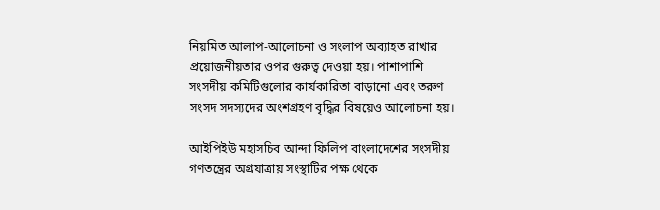নিয়মিত আলাপ-আলোচনা ও সংলাপ অব্যাহত রাখার প্রয়োজনীয়তার ওপর গুরুত্ব দেওয়া হয়। পাশাপাশি সংসদীয় কমিটিগুলোর কার্যকারিতা বাড়ানো এবং তরুণ সংসদ সদস্যদের অংশগ্রহণ বৃদ্ধির বিষয়েও আলোচনা হয়।

আইপিইউ মহাসচিব আন্দা ফিলিপ বাংলাদেশের সংসদীয় গণতন্ত্রের অগ্রযাত্রায় সংস্থাটির পক্ষ থেকে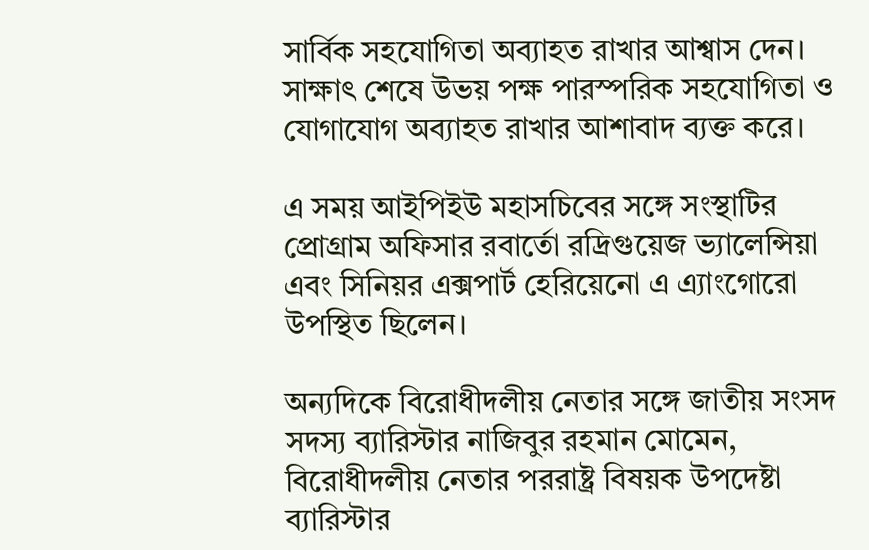সার্বিক সহযোগিতা অব্যাহত রাখার আশ্বাস দেন। সাক্ষাৎ শেষে উভয় পক্ষ পারস্পরিক সহযোগিতা ও যোগাযোগ অব্যাহত রাখার আশাবাদ ব্যক্ত করে।

এ সময় আইপিইউ মহাসচিবের সঙ্গে সংস্থাটির প্রোগ্রাম অফিসার রবার্তো রদ্রিগুয়েজ ভ্যালেন্সিয়া এবং সিনিয়র এক্সপার্ট হেরিয়েনো এ এ্যাংগোরো উপস্থিত ছিলেন।

অন্যদিকে বিরোধীদলীয় নেতার সঙ্গে জাতীয় সংসদ সদস্য ব্যারিস্টার নাজিবুর রহমান মোমেন, বিরোধীদলীয় নেতার পররাষ্ট্র বিষয়ক উপদেষ্টা ব্যারিস্টার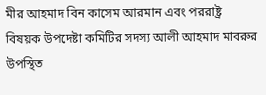মীর আহমাদ বিন কাসেম আরমান এবং পররাষ্ট্র বিষয়ক উপদেষ্টা কমিটির সদস্য আলী আহমাদ মাবরুর উপস্থিত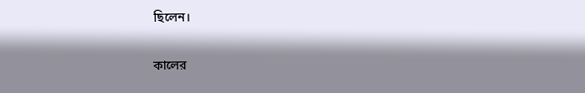ছিলেন।

কালের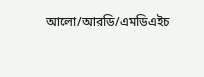আলো/আরডি/এমডিএইচ